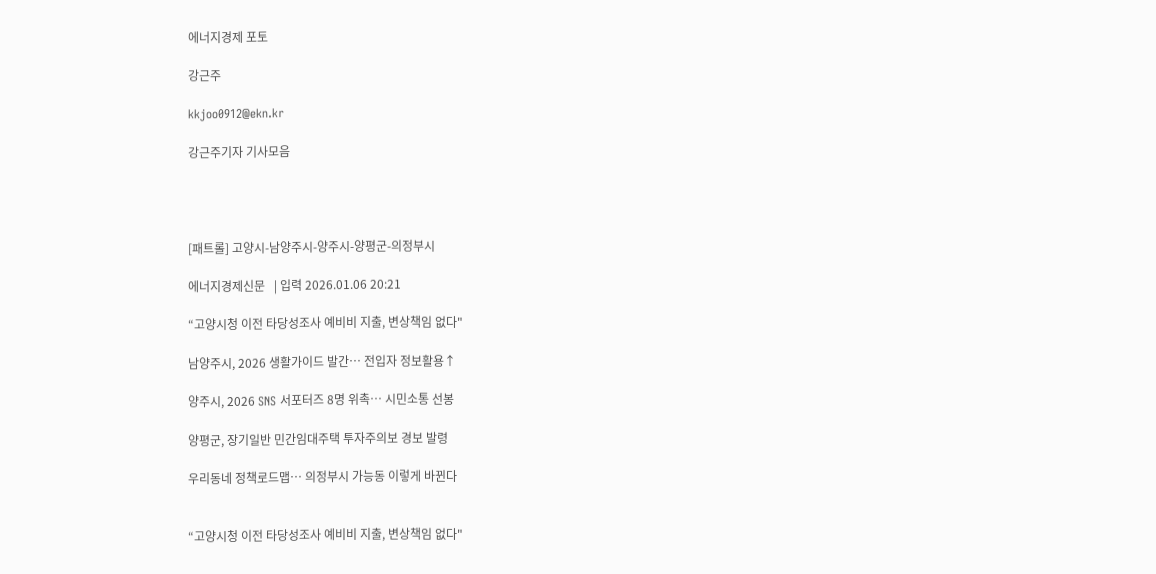에너지경제 포토

강근주

kkjoo0912@ekn.kr

강근주기자 기사모음




[패트롤] 고양시-남양주시-양주시-양평군-의정부시

에너지경제신문   | 입력 2026.01.06 20:21

“고양시청 이전 타당성조사 예비비 지출, 변상책임 없다"

남양주시, 2026 생활가이드 발간… 전입자 정보활용↑

양주시, 2026 SNS 서포터즈 8명 위촉… 시민소통 선봉

양평군, 장기일반 민간임대주택 투자주의보 경보 발령

우리동네 정책로드맵… 의정부시 가능동 이렇게 바뀐다


“고양시청 이전 타당성조사 예비비 지출, 변상책임 없다"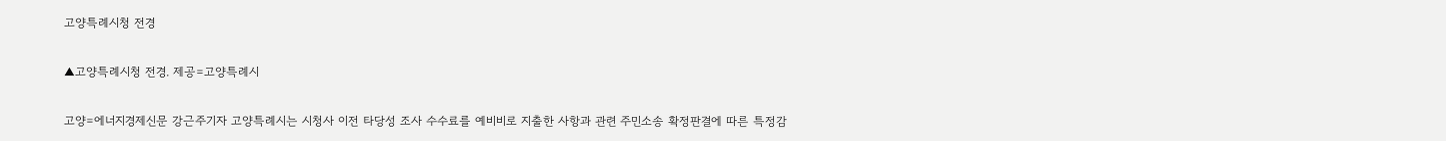고양특례시청 전경

▲고양특례시청 전경. 제공=고양특례시

고양=에너지경제신문 강근주기자 고양특례시는 시청사 이전 타당성 조사 수수료를 예비비로 지출한 사항과 관련 주민소송 확정판결에 따른 특정감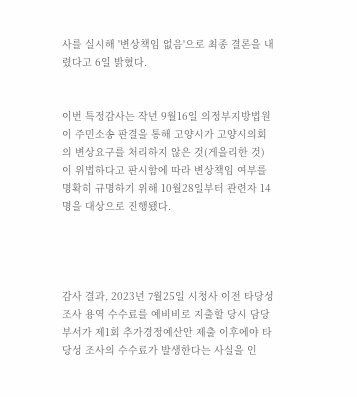사를 실시해 '변상책임 없음'으로 최종 결론을 내렸다고 6일 밝혔다.


이번 특정감사는 작년 9월16일 의정부지방법원이 주민소송 판결을 통해 고양시가 고양시의회의 변상요구를 처리하지 않은 것(게을리한 것)이 위법하다고 판시함에 따라 변상책임 여부를 명확히 규명하기 위해 10월28일부터 관련자 14명을 대상으로 진행됐다.




감사 결과, 2023년 7월25일 시청사 이전 타당성조사 용역 수수료를 예비비로 지출할 당시 담당부서가 제1회 추가경정예산안 제출 이후에야 타당성 조사의 수수료가 발생한다는 사실을 인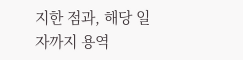지한 점과, 해당 일자까지 용역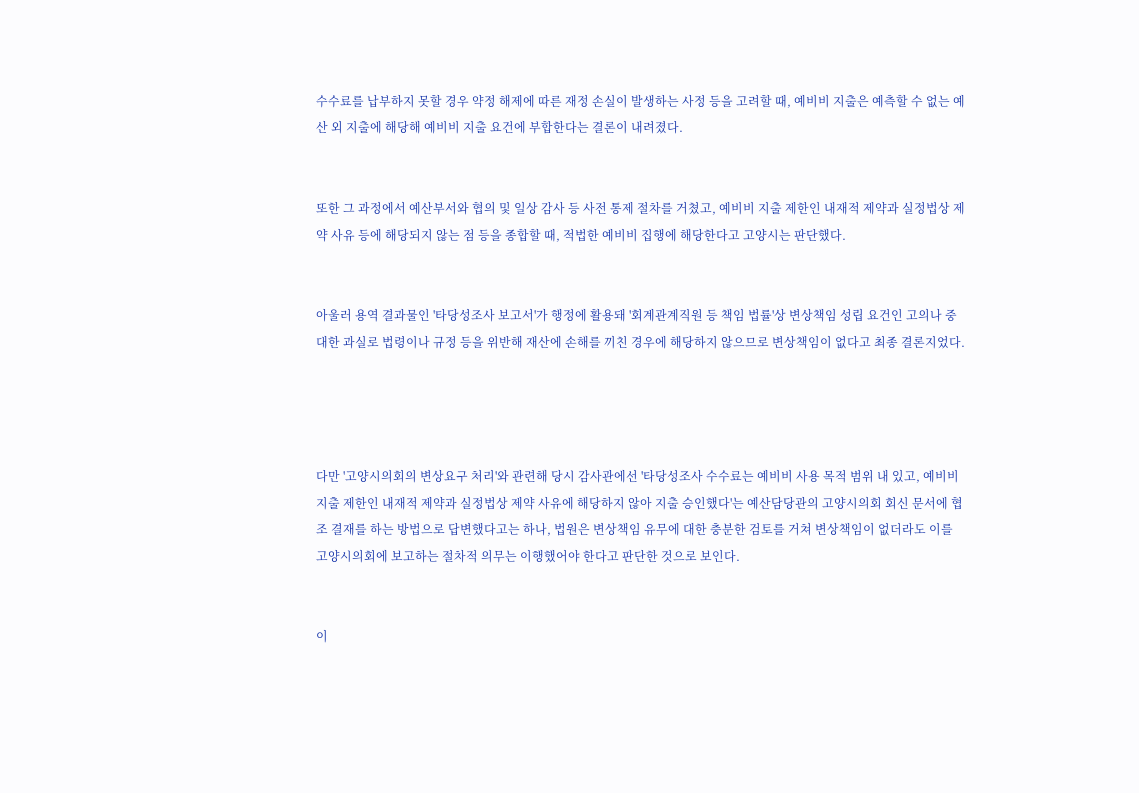수수료를 납부하지 못할 경우 약정 해제에 따른 재정 손실이 발생하는 사정 등을 고려할 때, 예비비 지출은 예측할 수 없는 예산 외 지출에 해당해 예비비 지출 요건에 부합한다는 결론이 내려졌다.


또한 그 과정에서 예산부서와 협의 및 일상 감사 등 사전 통제 절차를 거쳤고, 예비비 지출 제한인 내재적 제약과 실정법상 제약 사유 등에 해당되지 않는 점 등을 종합할 때, 적법한 예비비 집행에 해당한다고 고양시는 판단했다.


아울러 용역 결과물인 '타당성조사 보고서'가 행정에 활용돼 '회계관계직원 등 책임 법률'상 변상책임 성립 요건인 고의나 중대한 과실로 법령이나 규정 등을 위반해 재산에 손해를 끼친 경우에 해당하지 않으므로 변상책임이 없다고 최종 결론지었다.




다만 '고양시의회의 변상요구 처리'와 관련해 당시 감사관에선 '타당성조사 수수료는 예비비 사용 목적 범위 내 있고, 예비비 지출 제한인 내재적 제약과 실정법상 제약 사유에 해당하지 않아 지출 승인했다'는 예산담당관의 고양시의회 회신 문서에 협조 결재를 하는 방법으로 답변했다고는 하나, 법원은 변상책임 유무에 대한 충분한 검토를 거쳐 변상책임이 없더라도 이를 고양시의회에 보고하는 절차적 의무는 이행했어야 한다고 판단한 것으로 보인다.


이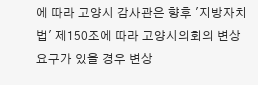에 따라 고양시 감사관은 향후 '지방자치법' 제150조에 따라 고양시의회의 변상요구가 있을 경우 변상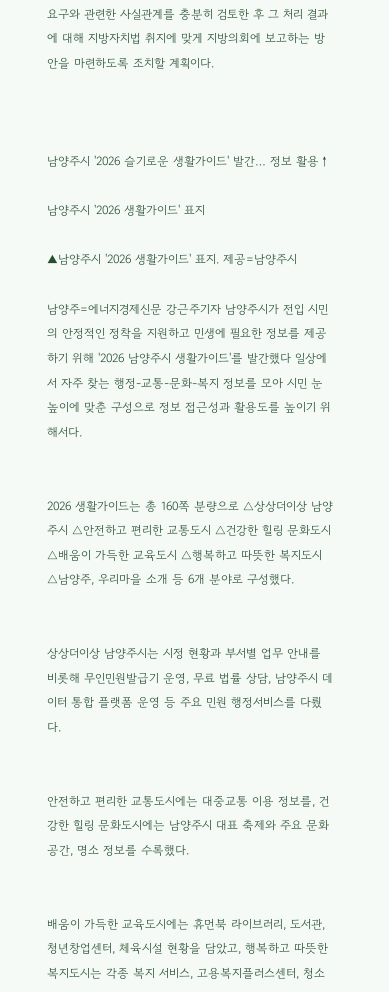요구와 관련한 사실관계를 충분히 검토한 후 그 처리 결과에 대해 지방자치법 취지에 맞게 지방의회에 보고하는 방안을 마련하도록 조치할 계획이다.



남양주시 '2026 슬기로운 생활가이드' 발간… 정보 활용↑

남양주시 '2026 생활가이드' 표지

▲남양주시 '2026 생활가이드' 표지. 제공=남양주시

남양주=에너지경제신문 강근주기자 남양주시가 전입 시민의 안정적인 정착을 지원하고 민생에 필요한 정보를 제공하기 위해 '2026 남양주시 생활가이드'를 발간했다 일상에서 자주 찾는 행정-교통-문화-복지 정보를 모아 시민 눈높이에 맞춘 구성으로 정보 접근성과 활용도를 높이기 위해서다.


2026 생활가이드는 총 160쪽 분량으로 △상상더이상 남양주시 △안전하고 편리한 교통도시 △건강한 힐링 문화도시 △배움이 가득한 교육도시 △행복하고 따뜻한 복지도시 △남양주, 우리마을 소개 등 6개 분야로 구성했다.


상상더이상 남양주시는 시정 현황과 부서별 업무 안내를 비롯해 무인민원발급기 운영, 무료 법률 상담, 남양주시 데이터 통합 플랫폼 운영 등 주요 민원 행정서비스를 다뤘다.


안전하고 편리한 교통도시에는 대중교통 이용 정보를, 건강한 힐링 문화도시에는 남양주시 대표 축제와 주요 문화공간, 명소 정보를 수록했다.


배움이 가득한 교육도시에는 휴먼북 라이브러리, 도서관, 청년창업센터, 체육시설 현황을 담았고, 행복하고 따뜻한 복지도시는 각종 복지 서비스, 고용복지플러스센터, 청소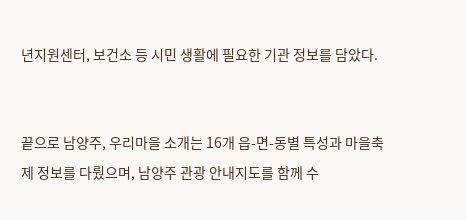년지원센터, 보건소 등 시민 생활에 필요한 기관 정보를 담았다.


끝으로 남양주, 우리마을 소개는 16개 읍-면-동별 특성과 마을축제 정보를 다뤘으며, 남양주 관광 안내지도를 함께 수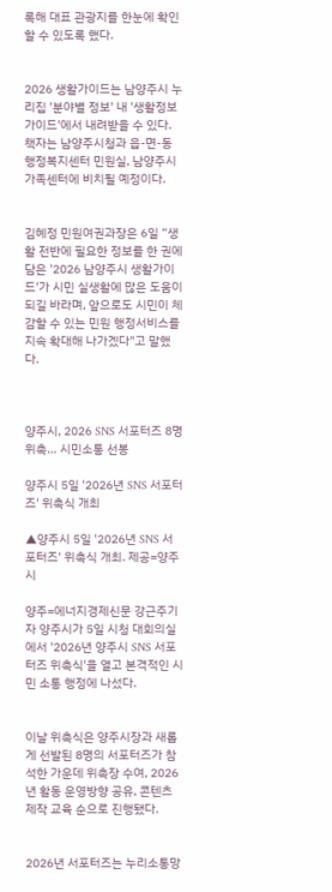록해 대표 관광지를 한눈에 확인할 수 있도록 했다.


2026 생활가이드는 남양주시 누리집 '분야별 정보' 내 '생활정보 가이드'에서 내려받을 수 있다. 책자는 남양주시청과 읍-면-동 행정복지센터 민원실, 남양주시가족센터에 비치될 예정이다.


김혜정 민원여권과장은 6일 “생활 전반에 필요한 정보를 한 권에 담은 '2026 남양주시 생활가이드'가 시민 실생활에 많은 도움이 되길 바라며, 앞으로도 시민이 체감할 수 있는 민원 행정서비스를 지속 확대해 나가겠다"고 말했다.



양주시, 2026 SNS 서포터즈 8명 위촉… 시민소통 선봉

양주시 5일 '2026년 SNS 서포터즈' 위촉식 개최

▲양주시 5일 '2026년 SNS 서포터즈' 위촉식 개최. 제공=양주시

양주=에너지경제신문 강근주기자 양주시가 5일 시청 대회의실에서 '2026년 양주시 SNS 서포터즈 위촉식'을 열고 본격적인 시민 소통 행정에 나섰다.


이날 위촉식은 양주시장과 새롭게 선발된 8명의 서포터즈가 참석한 가운데 위촉장 수여, 2026년 활동 운영방향 공유, 콘텐츠 제작 교육 순으로 진행됐다.


2026년 서포터즈는 누리소통망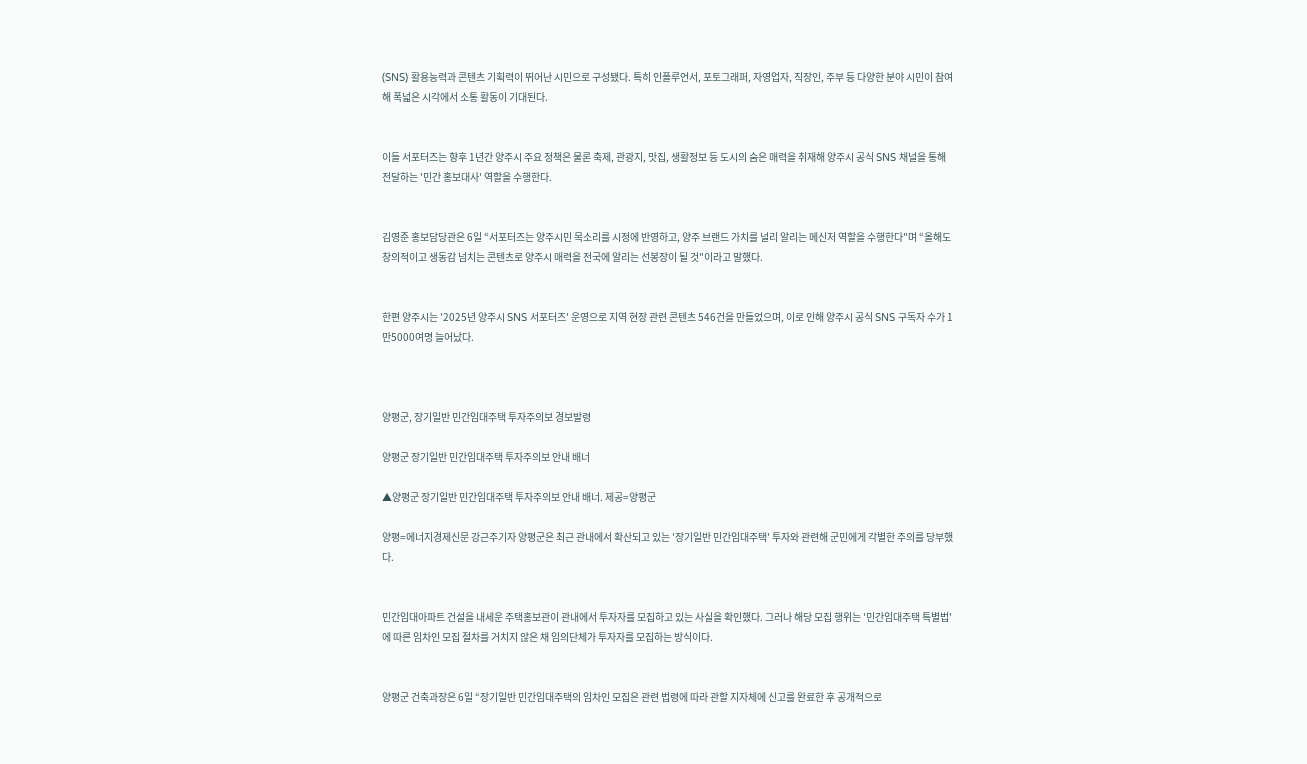(SNS) 활용능력과 콘텐츠 기획력이 뛰어난 시민으로 구성됐다. 특히 인플루언서, 포토그래퍼, 자영업자, 직장인, 주부 등 다양한 분야 시민이 참여해 폭넓은 시각에서 소통 활동이 기대된다.


이들 서포터즈는 향후 1년간 양주시 주요 정책은 물론 축제, 관광지, 맛집, 생활정보 등 도시의 숨은 매력을 취재해 양주시 공식 SNS 채널을 통해 전달하는 '민간 홍보대사' 역할을 수행한다.


김영준 홍보담당관은 6일 “서포터즈는 양주시민 목소리를 시정에 반영하고, 양주 브랜드 가치를 널리 알리는 메신저 역할을 수행한다"며 “올해도 창의적이고 생동감 넘치는 콘텐츠로 양주시 매력을 전국에 알리는 선봉장이 될 것"이라고 말했다.


한편 양주시는 '2025년 양주시 SNS 서포터즈' 운영으로 지역 현장 관련 콘텐츠 546건을 만들었으며, 이로 인해 양주시 공식 SNS 구독자 수가 1만5000여명 늘어났다.



양평군, 장기일반 민간임대주택 투자주의보 경보발령

양평군 장기일반 민간임대주택 투자주의보 안내 배너

▲양평군 장기일반 민간임대주택 투자주의보 안내 배너. 제공=양평군

양평=에너지경제신문 강근주기자 양평군은 최근 관내에서 확산되고 있는 '장기일반 민간임대주택' 투자와 관련해 군민에게 각별한 주의를 당부했다.


민간임대아파트 건설을 내세운 주택홍보관이 관내에서 투자자를 모집하고 있는 사실을 확인했다. 그러나 해당 모집 행위는 '민간임대주택 특별법'에 따른 임차인 모집 절차를 거치지 않은 채 임의단체가 투자자를 모집하는 방식이다.


양평군 건축과장은 6일 “장기일반 민간임대주택의 임차인 모집은 관련 법령에 따라 관할 지자체에 신고를 완료한 후 공개적으로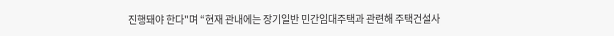진행돼야 한다"며 “현재 관내에는 장기일반 민간임대주택과 관련해 주택건설사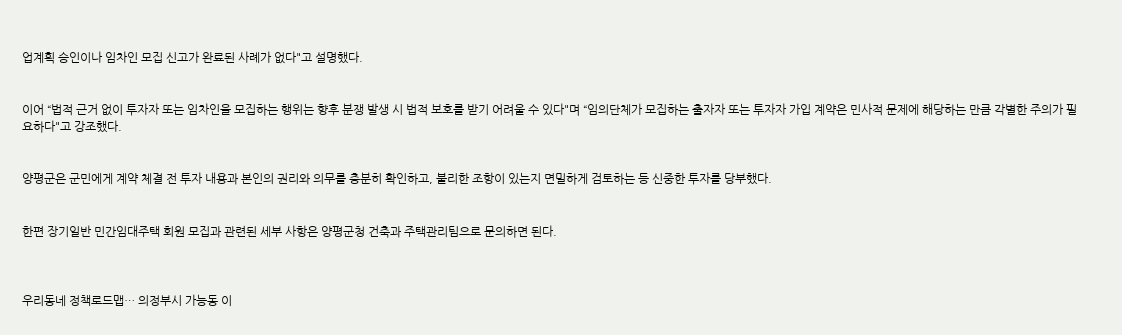업계획 승인이나 임차인 모집 신고가 완료된 사례가 없다"고 설명했다.


이어 “법적 근거 없이 투자자 또는 임차인을 모집하는 행위는 향후 분쟁 발생 시 법적 보호를 받기 어려울 수 있다"며 “임의단체가 모집하는 출자자 또는 투자자 가입 계약은 민사적 문제에 해당하는 만큼 각별한 주의가 필요하다"고 강조했다.


양평군은 군민에게 계약 체결 전 투자 내용과 본인의 권리와 의무를 충분히 확인하고, 불리한 조항이 있는지 면밀하게 검토하는 등 신중한 투자를 당부했다.


한편 장기일반 민간임대주택 회원 모집과 관련된 세부 사항은 양평군청 건축과 주택관리팀으로 문의하면 된다.



우리동네 정책로드맵… 의정부시 가능동 이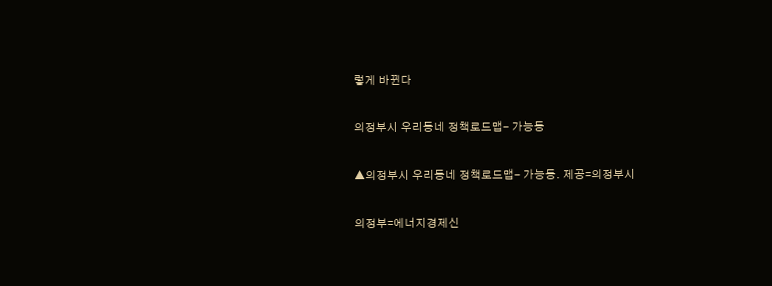렇게 바뀐다

의정부시 우리동네 정책로드맵- 가능동

▲의정부시 우리동네 정책로드맵- 가능동. 제공=의정부시

의정부=에너지경제신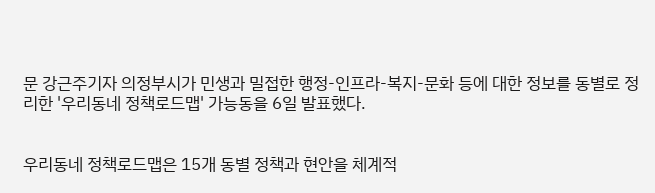문 강근주기자 의정부시가 민생과 밀접한 행정-인프라-복지-문화 등에 대한 정보를 동별로 정리한 '우리동네 정책로드맵' 가능동을 6일 발표했다.


우리동네 정책로드맵은 15개 동별 정책과 현안을 체계적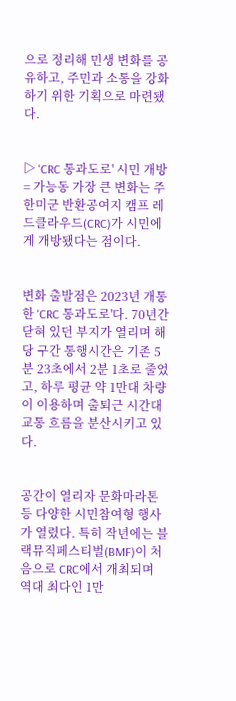으로 정리해 민생 변화를 공유하고, 주민과 소통을 강화하기 위한 기획으로 마련됐다.


▷ 'CRC 통과도로' 시민 개방= 가능동 가장 큰 변화는 주한미군 반환공여지 캠프 레드클라우드(CRC)가 시민에게 개방됐다는 점이다.


변화 출발점은 2023년 개통한 'CRC 통과도로'다. 70년간 닫혀 있던 부지가 열리며 해당 구간 통행시간은 기존 5분 23초에서 2분 1초로 줄었고, 하루 평균 약 1만대 차량이 이용하며 출퇴근 시간대 교통 흐름을 분산시키고 있다.


공간이 열리자 문화마라톤 등 다양한 시민참여형 행사가 열렸다. 특히 작년에는 블랙뮤직페스티벌(BMF)이 처음으로 CRC에서 개최되며 역대 최다인 1만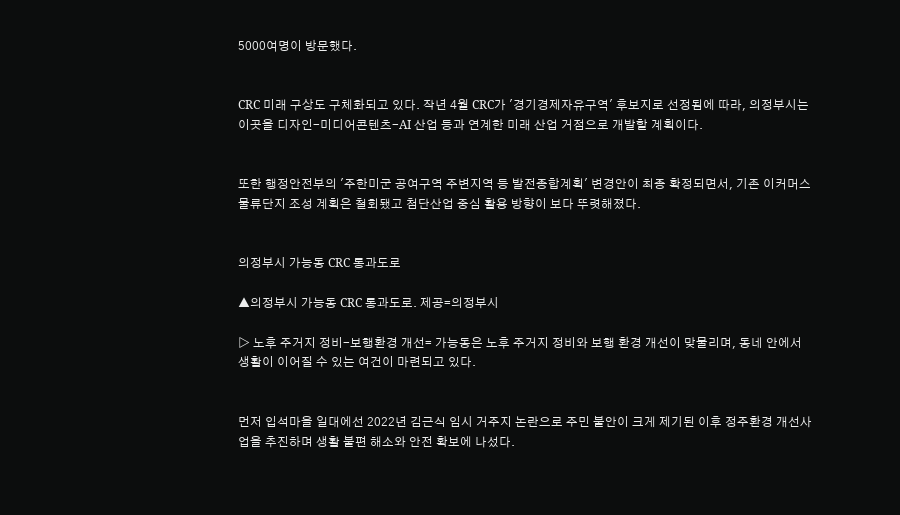5000여명이 방문했다.


CRC 미래 구상도 구체화되고 있다. 작년 4월 CRC가 '경기경제자유구역' 후보지로 선정됨에 따라, 의정부시는 이곳을 디자인-미디어콘텐츠-AI 산업 등과 연계한 미래 산업 거점으로 개발할 계획이다.


또한 행정안전부의 '주한미군 공여구역 주변지역 등 발전종합계획' 변경안이 최종 확정되면서, 기존 이커머스 물류단지 조성 계획은 철회됐고 첨단산업 중심 활용 방향이 보다 뚜렷해졌다.


의정부시 가능동 CRC 통과도로

▲의정부시 가능동 CRC 통과도로. 제공=의정부시

▷ 노후 주거지 정비-보행환경 개선= 가능동은 노후 주거지 정비와 보행 환경 개선이 맞물리며, 동네 안에서 생활이 이어질 수 있는 여건이 마련되고 있다.


먼저 입석마을 일대에선 2022년 김근식 임시 거주지 논란으로 주민 불안이 크게 제기된 이후 정주환경 개선사업을 추진하며 생활 불편 해소와 안전 확보에 나섰다.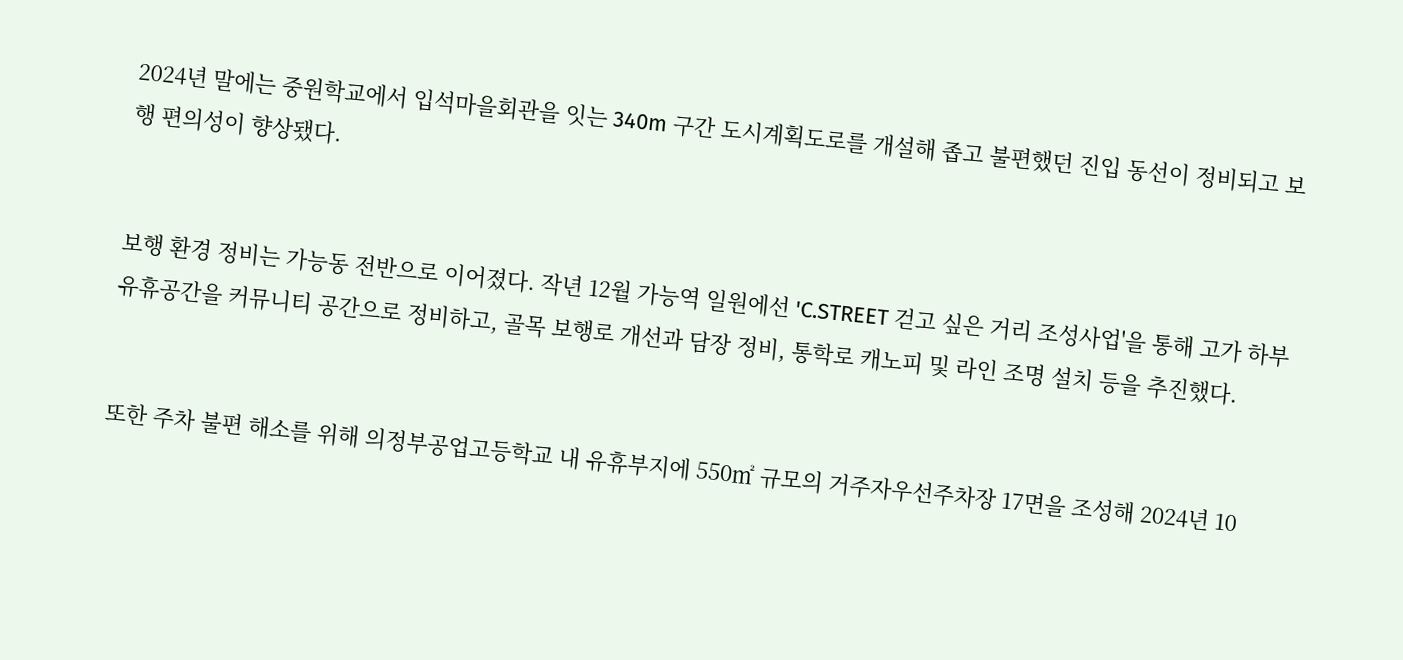2024년 말에는 중원학교에서 입석마을회관을 잇는 340m 구간 도시계획도로를 개설해 좁고 불편했던 진입 동선이 정비되고 보행 편의성이 향상됐다.


보행 환경 정비는 가능동 전반으로 이어졌다. 작년 12월 가능역 일원에선 'C.STREET 걷고 싶은 거리 조성사업'을 통해 고가 하부 유휴공간을 커뮤니티 공간으로 정비하고, 골목 보행로 개선과 담장 정비, 통학로 캐노피 및 라인 조명 설치 등을 추진했다.


또한 주차 불편 해소를 위해 의정부공업고등학교 내 유휴부지에 550㎡ 규모의 거주자우선주차장 17면을 조성해 2024년 10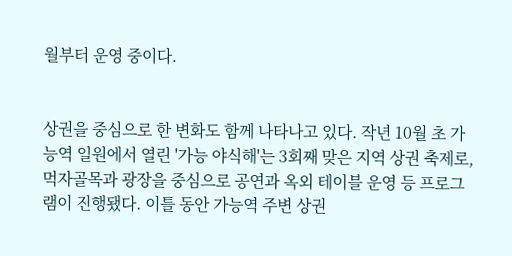월부터 운영 중이다.


상권을 중심으로 한 변화도 함께 나타나고 있다. 작년 10월 초 가능역 일원에서 열린 '가능 야식해'는 3회째 맞은 지역 상권 축제로, 먹자골목과 광장을 중심으로 공연과 옥외 테이블 운영 등 프로그램이 진행됐다. 이틀 동안 가능역 주변 상권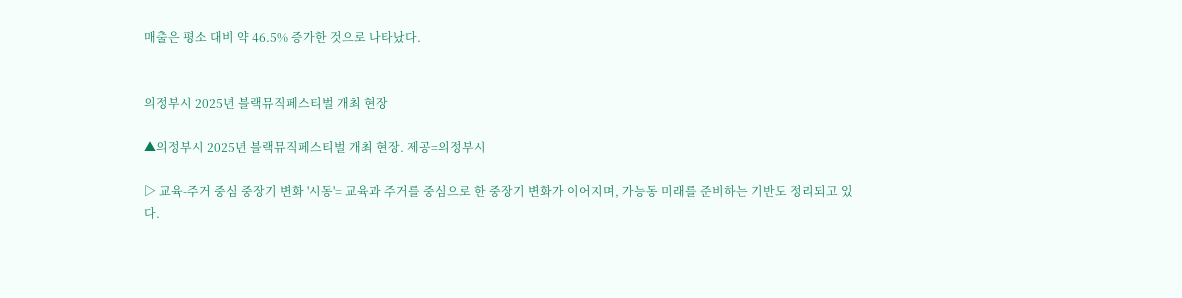매출은 평소 대비 약 46.5% 증가한 것으로 나타났다.


의정부시 2025년 블랙뮤직페스티벌 개최 현장

▲의정부시 2025년 블랙뮤직페스티벌 개최 현장. 제공=의정부시

▷ 교육-주거 중심 중장기 변화 '시동'= 교육과 주거를 중심으로 한 중장기 변화가 이어지며, 가능동 미래를 준비하는 기반도 정리되고 있다.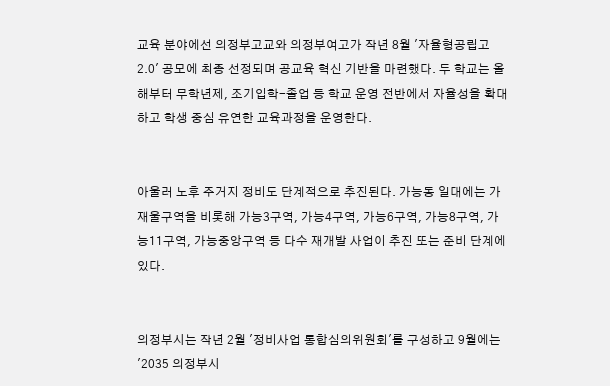교육 분야에선 의정부고교와 의정부여고가 작년 8월 '자율형공립고 2.0' 공모에 최종 선정되며 공교육 혁신 기반을 마련했다. 두 학교는 올해부터 무학년제, 조기입학-졸업 등 학교 운영 전반에서 자율성을 확대하고 학생 중심 유연한 교육과정을 운영한다.


아울러 노후 주거지 정비도 단계적으로 추진된다. 가능동 일대에는 가재울구역을 비롯해 가능3구역, 가능4구역, 가능6구역, 가능8구역, 가능11구역, 가능중앙구역 등 다수 재개발 사업이 추진 또는 준비 단계에 있다.


의정부시는 작년 2월 '정비사업 통합심의위원회'를 구성하고 9월에는 '2035 의정부시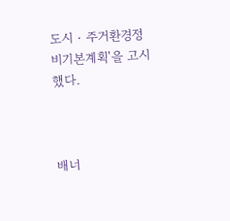도시‧주거환경정비기본계획'을 고시했다.



배너